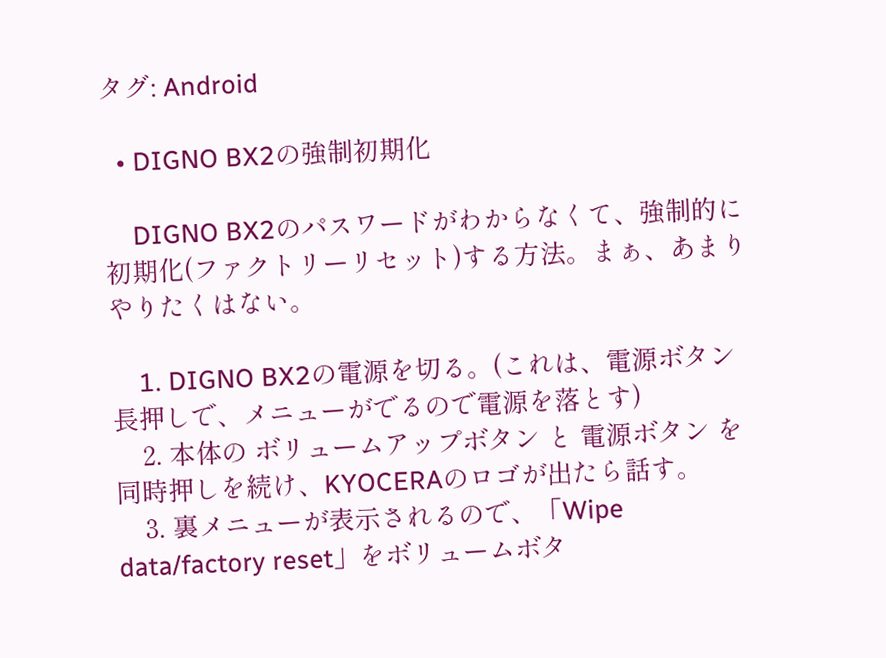タグ: Android

  • DIGNO BX2の強制初期化

    DIGNO BX2のパスワードがわからなくて、強制的に初期化(ファクトリーリセット)する方法。まぁ、あまりやりたくはない。

    1. DIGNO BX2の電源を切る。(これは、電源ボタン長押しで、メニューがでるので電源を落とす)
    2. 本体の ボリュームアップボタン と 電源ボタン を同時押しを続け、KYOCERAのロゴが出たら話す。
    3. 裏メニューが表示されるので、「Wipe data/factory reset」をボリュームボタ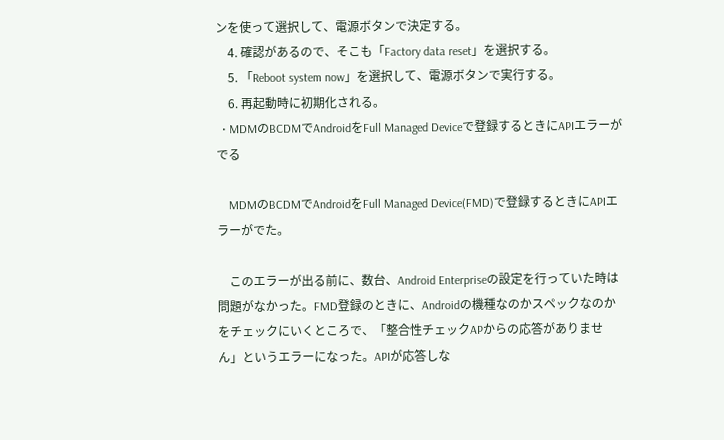ンを使って選択して、電源ボタンで決定する。
    4. 確認があるので、そこも「Factory data reset」を選択する。
    5. 「Reboot system now」を選択して、電源ボタンで実行する。
    6. 再起動時に初期化される。
  • MDMのBCDMでAndroidをFull Managed Deviceで登録するときにAPIエラーがでる

    MDMのBCDMでAndroidをFull Managed Device(FMD)で登録するときにAPIエラーがでた。

    このエラーが出る前に、数台、Android Enterpriseの設定を行っていた時は問題がなかった。FMD登録のときに、Androidの機種なのかスペックなのかをチェックにいくところで、「整合性チェックAPからの応答がありません」というエラーになった。APIが応答しな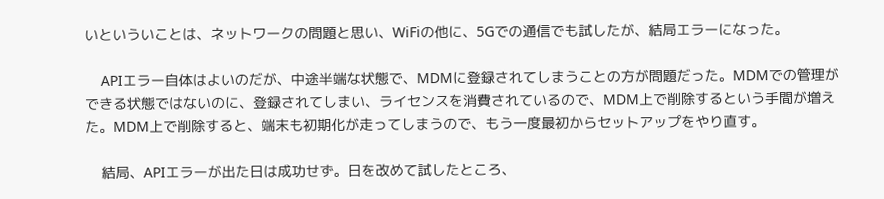いといういことは、ネットワークの問題と思い、WiFiの他に、5Gでの通信でも試したが、結局エラーになった。

    APIエラー自体はよいのだが、中途半端な状態で、MDMに登録されてしまうことの方が問題だった。MDMでの管理ができる状態ではないのに、登録されてしまい、ライセンスを消費されているので、MDM上で削除するという手間が増えた。MDM上で削除すると、端末も初期化が走ってしまうので、もう一度最初からセットアップをやり直す。

    結局、APIエラーが出た日は成功せず。日を改めて試したところ、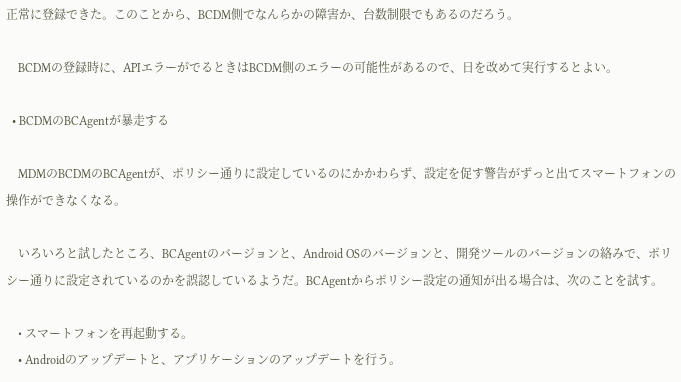正常に登録できた。このことから、BCDM側でなんらかの障害か、台数制限でもあるのだろう。

    BCDMの登録時に、APIエラーがでるときはBCDM側のエラーの可能性があるので、日を改めて実行するとよい。

  • BCDMのBCAgentが暴走する

    MDMのBCDMのBCAgentが、ポリシー通りに設定しているのにかかわらず、設定を促す警告がずっと出てスマートフォンの操作ができなくなる。

    いろいろと試したところ、BCAgentのバージョンと、Android OSのバージョンと、開発ツールのバージョンの絡みで、ポリシー通りに設定されているのかを誤認しているようだ。BCAgentからポリシー設定の通知が出る場合は、次のことを試す。

    • スマートフォンを再起動する。
    • Androidのアップデートと、アプリケーションのアップデートを行う。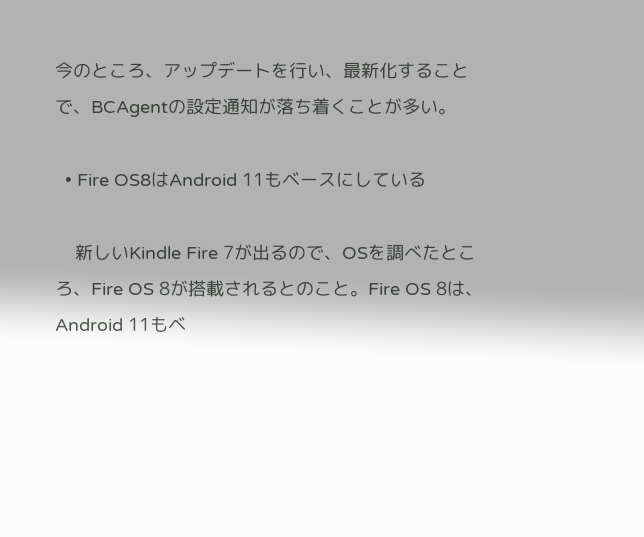今のところ、アップデートを行い、最新化することで、BCAgentの設定通知が落ち着くことが多い。

  • Fire OS8はAndroid 11もベースにしている

    新しいKindle Fire 7が出るので、OSを調べたところ、Fire OS 8が搭載されるとのこと。Fire OS 8は、Android 11もベ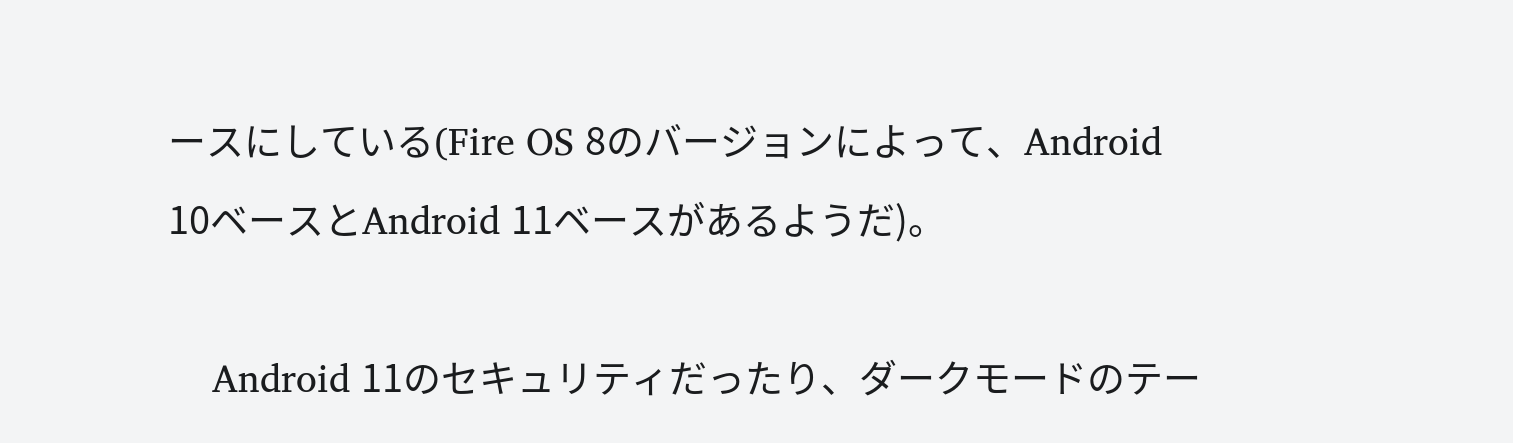ースにしている(Fire OS 8のバージョンによって、Android 10ベースとAndroid 11ベースがあるようだ)。

    Android 11のセキュリティだったり、ダークモードのテー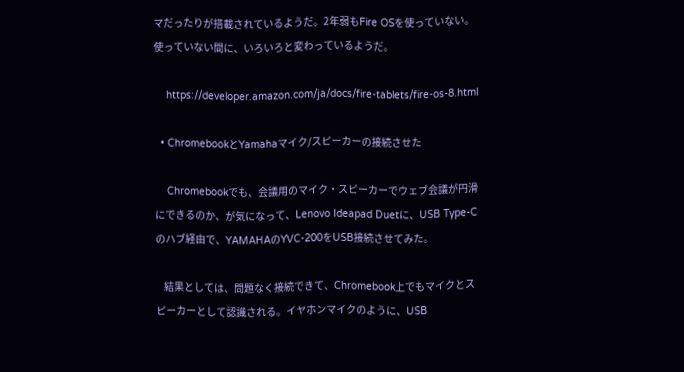マだったりが搭載されているようだ。2年弱もFire OSを使っていない。使っていない間に、いろいろと変わっているようだ。

    https://developer.amazon.com/ja/docs/fire-tablets/fire-os-8.html

  • ChromebookとYamahaマイク/スピーカーの接続させた

    Chromebookでも、会議用のマイク・スピーカーでウェブ会議が円滑にできるのか、が気になって、Lenovo Ideapad Duetに、USB Type-Cのハブ経由で、YAMAHAのYVC-200をUSB接続させてみた。

    結果としては、問題なく接続できて、Chromebook上でもマイクとスピーカーとして認識される。イヤホンマイクのように、USB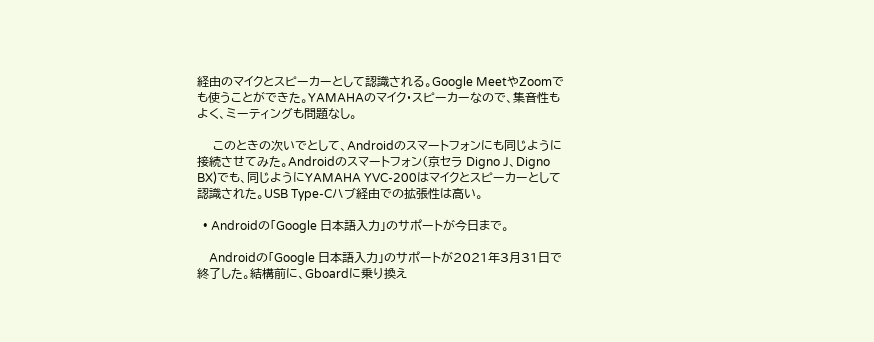経由のマイクとスピーカーとして認識される。Google MeetやZoomでも使うことができた。YAMAHAのマイク・スピーカーなので、集音性もよく、ミーティングも問題なし。

    このときの次いでとして、Androidのスマートフォンにも同じように接続させてみた。Androidのスマートフォン(京セラ Digno J、Digno BX)でも、同じようにYAMAHA YVC-200はマイクとスピーカーとして認識された。USB Type-Cハブ経由での拡張性は高い。

  • Androidの「Google 日本語入力」のサポートが今日まで。

    Androidの「Google 日本語入力」のサポートが2021年3月31日で終了した。結構前に、Gboardに乗り換え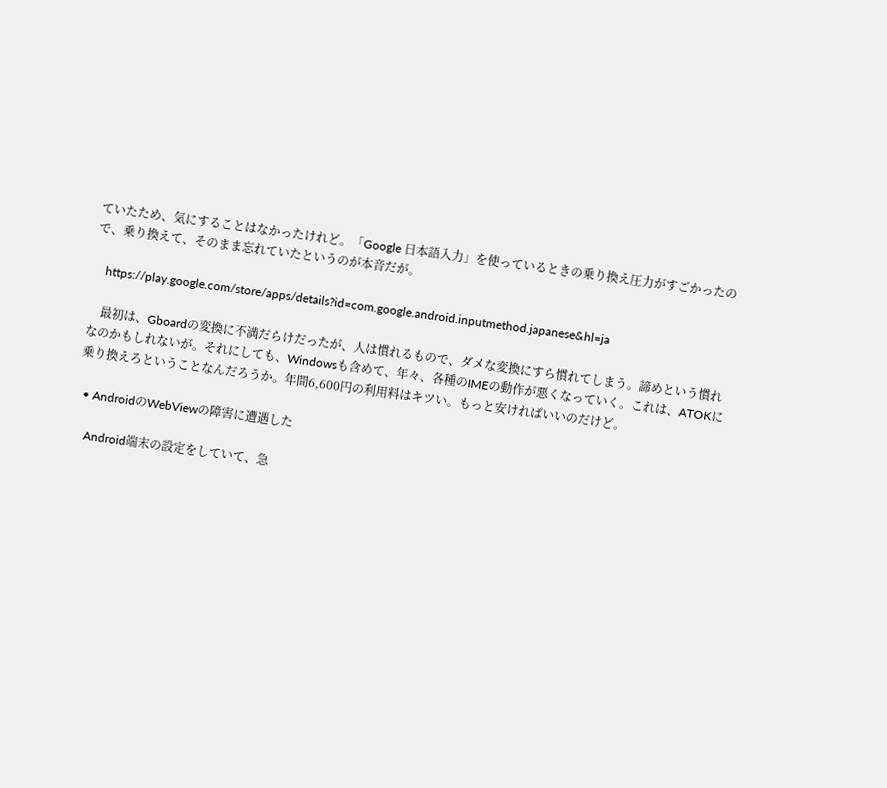ていたため、気にすることはなかったけれど。「Google 日本語入力」を使っているときの乗り換え圧力がすごかったので、乗り換えて、そのまま忘れていたというのが本音だが。

    https://play.google.com/store/apps/details?id=com.google.android.inputmethod.japanese&hl=ja

    最初は、Gboardの変換に不満だらけだったが、人は慣れるもので、ダメな変換にすら慣れてしまう。諦めという慣れなのかもしれないが。それにしても、Windowsも含めて、年々、各種のIMEの動作が悪くなっていく。これは、ATOKに乗り換えろということなんだろうか。年間6,600円の利用料はキツい。もっと安ければいいのだけど。

  • AndroidのWebViewの障害に遭遇した

    Android端末の設定をしていて、急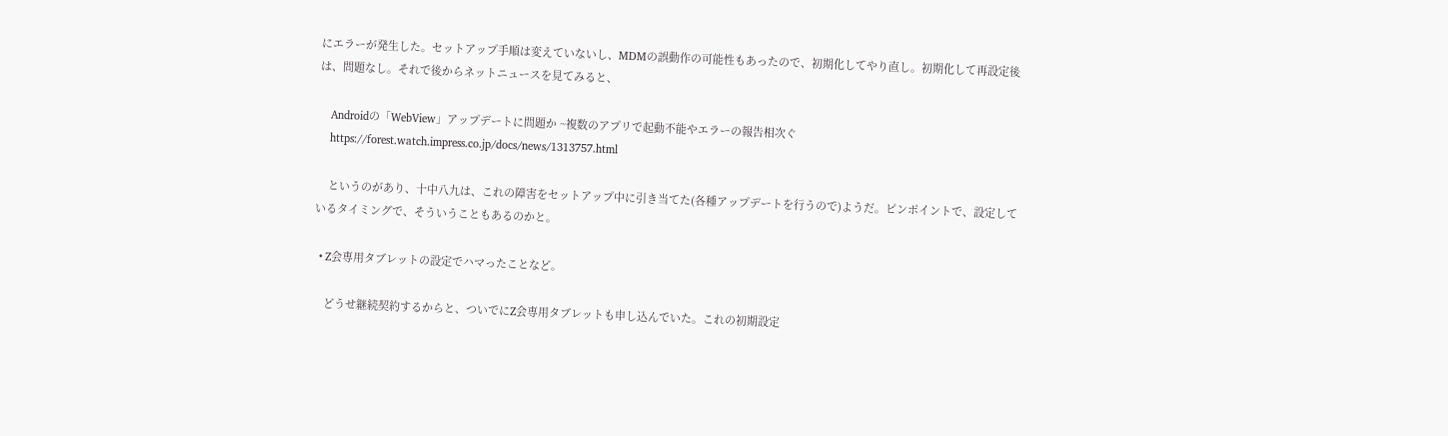にエラーが発生した。セットアップ手順は変えていないし、MDMの誤動作の可能性もあったので、初期化してやり直し。初期化して再設定後は、問題なし。それで後からネットニュースを見てみると、

    Androidの「WebView」アップデートに問題か ~複数のアプリで起動不能やエラーの報告相次ぐ
    https://forest.watch.impress.co.jp/docs/news/1313757.html

    というのがあり、十中八九は、これの障害をセットアップ中に引き当てた(各種アップデートを行うので)ようだ。ピンポイントで、設定しているタイミングで、そういうこともあるのかと。

  • Z会専用タブレットの設定でハマったことなど。

    どうせ継続契約するからと、ついでにZ会専用タブレットも申し込んでいた。これの初期設定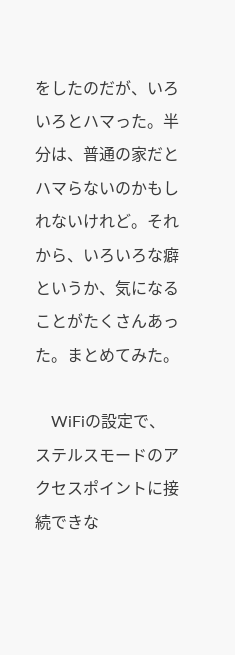をしたのだが、いろいろとハマった。半分は、普通の家だとハマらないのかもしれないけれど。それから、いろいろな癖というか、気になることがたくさんあった。まとめてみた。

    WiFiの設定で、ステルスモードのアクセスポイントに接続できな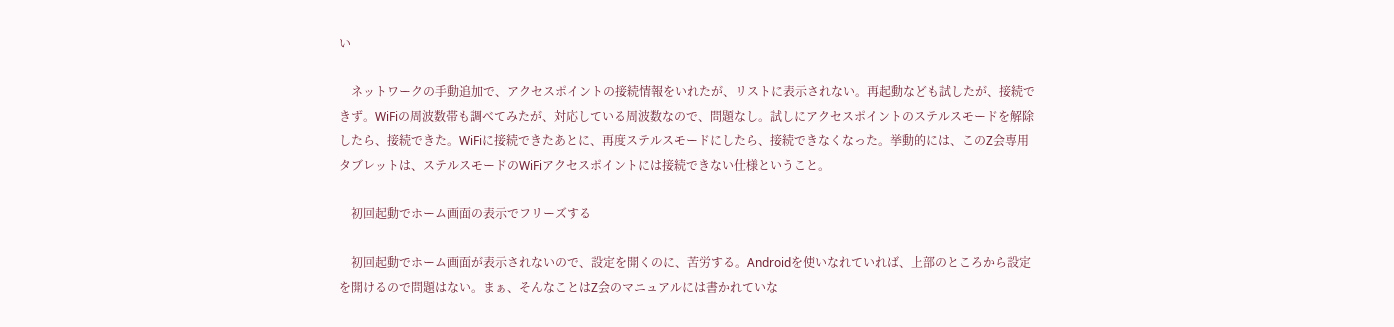い

    ネットワークの手動追加で、アクセスポイントの接続情報をいれたが、リストに表示されない。再起動なども試したが、接続できず。WiFiの周波数帯も調べてみたが、対応している周波数なので、問題なし。試しにアクセスポイントのステルスモードを解除したら、接続できた。WiFiに接続できたあとに、再度ステルスモードにしたら、接続できなくなった。挙動的には、このZ会専用タブレットは、ステルスモードのWiFiアクセスポイントには接続できない仕様ということ。

    初回起動でホーム画面の表示でフリーズする

    初回起動でホーム画面が表示されないので、設定を開くのに、苦労する。Androidを使いなれていれば、上部のところから設定を開けるので問題はない。まぁ、そんなことはZ会のマニュアルには書かれていな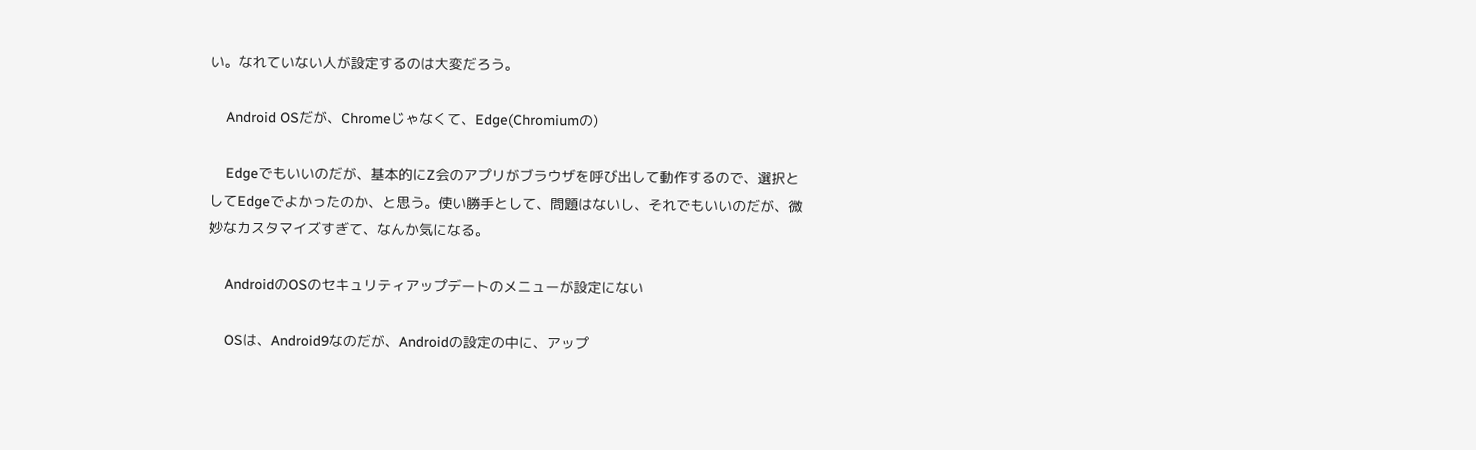い。なれていない人が設定するのは大変だろう。

    Android OSだが、Chromeじゃなくて、Edge(Chromiumの)

    Edgeでもいいのだが、基本的にZ会のアプリがブラウザを呼び出して動作するので、選択としてEdgeでよかったのか、と思う。使い勝手として、問題はないし、それでもいいのだが、微妙なカスタマイズすぎて、なんか気になる。

    AndroidのOSのセキュリティアップデートのメニューが設定にない

    OSは、Android9なのだが、Androidの設定の中に、アップ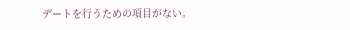デートを行うための項目がない。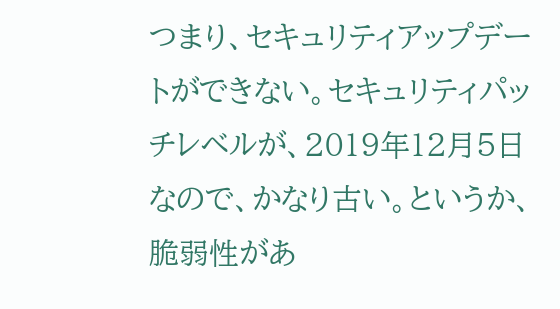つまり、セキュリティアップデートができない。セキュリティパッチレベルが、2019年12月5日なので、かなり古い。というか、脆弱性があ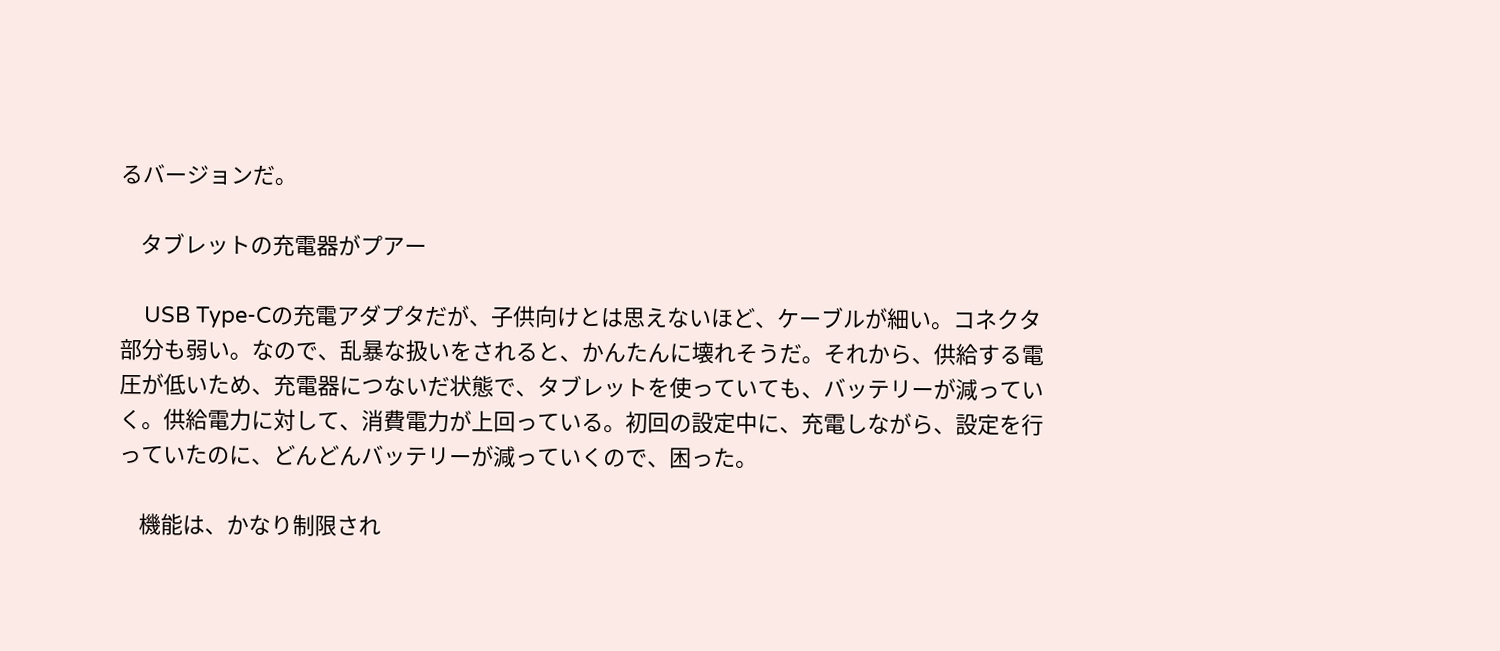るバージョンだ。

    タブレットの充電器がプアー

    USB Type-Cの充電アダプタだが、子供向けとは思えないほど、ケーブルが細い。コネクタ部分も弱い。なので、乱暴な扱いをされると、かんたんに壊れそうだ。それから、供給する電圧が低いため、充電器につないだ状態で、タブレットを使っていても、バッテリーが減っていく。供給電力に対して、消費電力が上回っている。初回の設定中に、充電しながら、設定を行っていたのに、どんどんバッテリーが減っていくので、困った。

    機能は、かなり制限され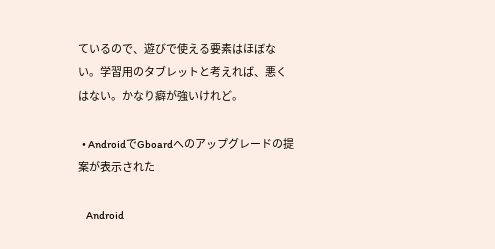ているので、遊びで使える要素はほぼない。学習用のタブレットと考えれば、悪くはない。かなり癖が強いけれど。

  • AndroidでGboardへのアップグレードの提案が表示された

    Android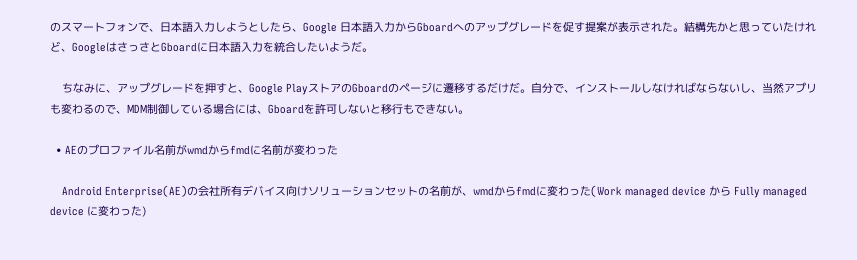のスマートフォンで、日本語入力しようとしたら、Google 日本語入力からGboardへのアップグレードを促す提案が表示された。結構先かと思っていたけれど、GoogleはさっさとGboardに日本語入力を統合したいようだ。

    ちなみに、アップグレードを押すと、Google PlayストアのGboardのページに遷移するだけだ。自分で、インストールしなければならないし、当然アプリも変わるので、MDM制御している場合には、Gboardを許可しないと移行もできない。

  • AEのプロファイル名前がwmdからfmdに名前が変わった

    Android Enterprise(AE)の会社所有デバイス向けソリューションセットの名前が、wmdからfmdに変わった(Work managed device から Fully managed device に変わった)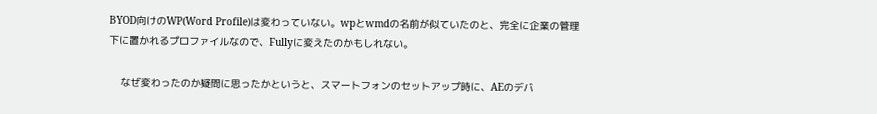BYOD向けのWP(Word Profile)は変わっていない。wpとwmdの名前が似ていたのと、完全に企業の管理下に置かれるプロファイルなので、Fullyに変えたのかもしれない。

    なぜ変わったのか疑問に思ったかというと、スマートフォンのセットアップ時に、AEのデバ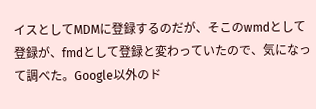イスとしてMDMに登録するのだが、そこのwmdとして登録が、fmdとして登録と変わっていたので、気になって調べた。Google以外のド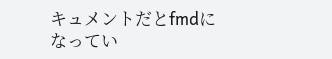キュメントだとfmdになってい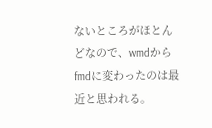ないところがほとんどなので、wmdからfmdに変わったのは最近と思われる。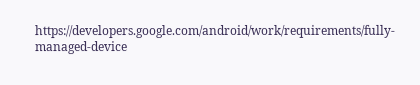https://developers.google.com/android/work/requirements/fully-managed-device